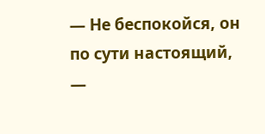— Не беспокойся, он по сути настоящий, —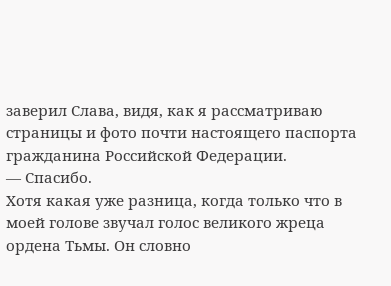заверил Слава, видя, как я рассматриваю страницы и фото почти настоящего паспорта гражданина Российской Федерации.
— Спасибо.
Хотя какая уже разница, когда только что в моей голове звучал голос великого жреца ордена Тьмы. Он словно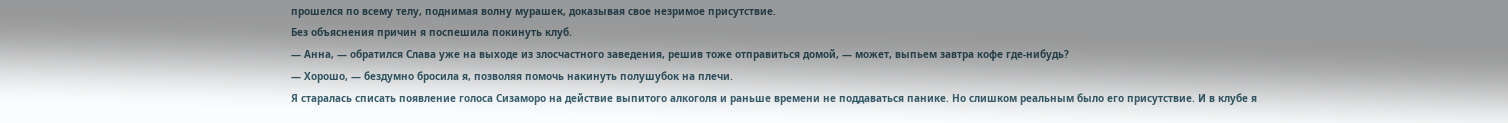прошелся по всему телу, поднимая волну мурашек, доказывая свое незримое присутствие.
Без объяснения причин я поспешила покинуть клуб.
— Анна, — обратился Слава уже на выходе из злосчастного заведения, решив тоже отправиться домой, — может, выпьем завтра кофе где-нибудь?
— Хорошо, — бездумно бросила я, позволяя помочь накинуть полушубок на плечи.
Я старалась списать появление голоса Сизаморо на действие выпитого алкоголя и раньше времени не поддаваться панике. Но слишком реальным было его присутствие. И в клубе я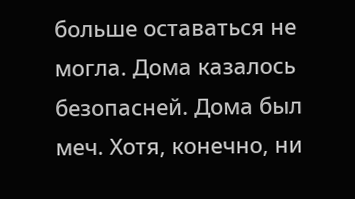больше оставаться не могла. Дома казалось безопасней. Дома был меч. Хотя, конечно, ни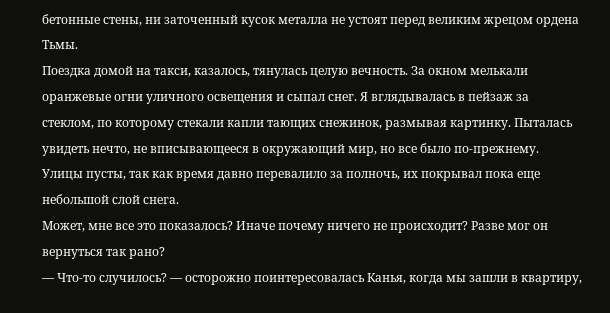бетонные стены, ни заточенный кусок металла не устоят перед великим жрецом ордена Тьмы.
Поездка домой на такси, казалось, тянулась целую вечность. За окном мелькали оранжевые огни уличного освещения и сыпал снег. Я вглядывалась в пейзаж за стеклом, по которому стекали капли тающих снежинок, размывая картинку. Пыталась увидеть нечто, не вписывающееся в окружающий мир, но все было по-прежнему. Улицы пусты, так как время давно перевалило за полночь, их покрывал пока еще небольшой слой снега.
Может, мне все это показалось? Иначе почему ничего не происходит? Разве мог он вернуться так рано?
— Что-то случилось? — осторожно поинтересовалась Канья, когда мы зашли в квартиру,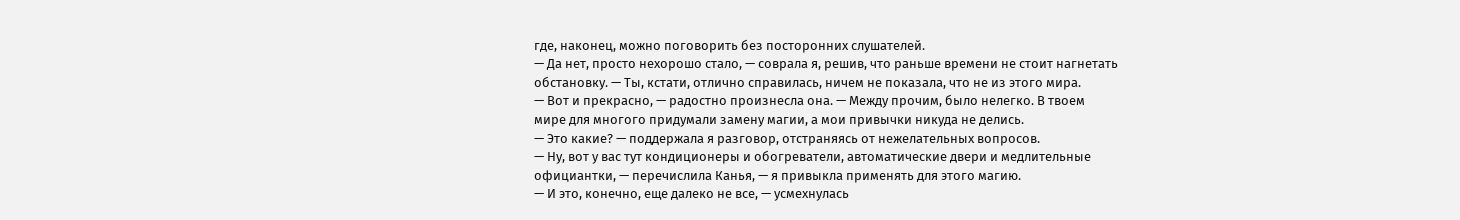где, наконец, можно поговорить без посторонних слушателей.
— Да нет, просто нехорошо стало, — соврала я, решив, что раньше времени не стоит нагнетать обстановку. — Ты, кстати, отлично справилась, ничем не показала, что не из этого мира.
— Вот и прекрасно, — радостно произнесла она. — Между прочим, было нелегко. В твоем мире для многого придумали замену магии, а мои привычки никуда не делись.
— Это какие? — поддержала я разговор, отстраняясь от нежелательных вопросов.
— Ну, вот у вас тут кондиционеры и обогреватели, автоматические двери и медлительные официантки, — перечислила Канья, — я привыкла применять для этого магию.
— И это, конечно, еще далеко не все, — усмехнулась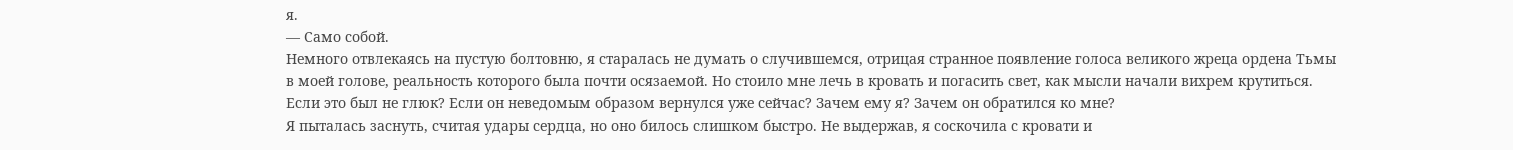я.
— Само собой.
Немного отвлекаясь на пустую болтовню, я старалась не думать о случившемся, отрицая странное появление голоса великого жреца ордена Тьмы в моей голове, реальность которого была почти осязаемой. Но стоило мне лечь в кровать и погасить свет, как мысли начали вихрем крутиться.
Если это был не глюк? Если он неведомым образом вернулся уже сейчас? Зачем ему я? Зачем он обратился ко мне?
Я пыталась заснуть, считая удары сердца, но оно билось слишком быстро. Не выдержав, я соскочила с кровати и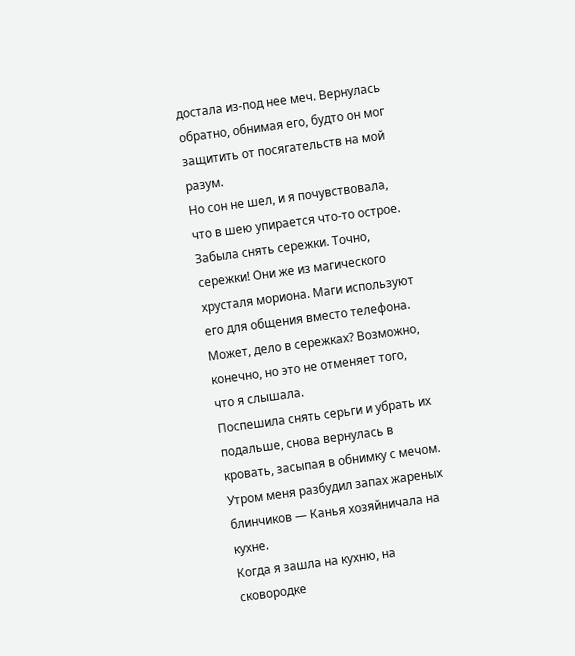достала из-под нее меч. Вернулась обратно, обнимая его, будто он мог защитить от посягательств на мой разум.
Но сон не шел, и я почувствовала, что в шею упирается что-то острое. Забыла снять сережки. Точно, сережки! Они же из магического хрусталя мориона. Маги используют его для общения вместо телефона. Может, дело в сережках? Возможно, конечно, но это не отменяет того, что я слышала.
Поспешила снять серьги и убрать их подальше, снова вернулась в кровать, засыпая в обнимку с мечом.
Утром меня разбудил запах жареных блинчиков — Канья хозяйничала на кухне.
Когда я зашла на кухню, на сковородке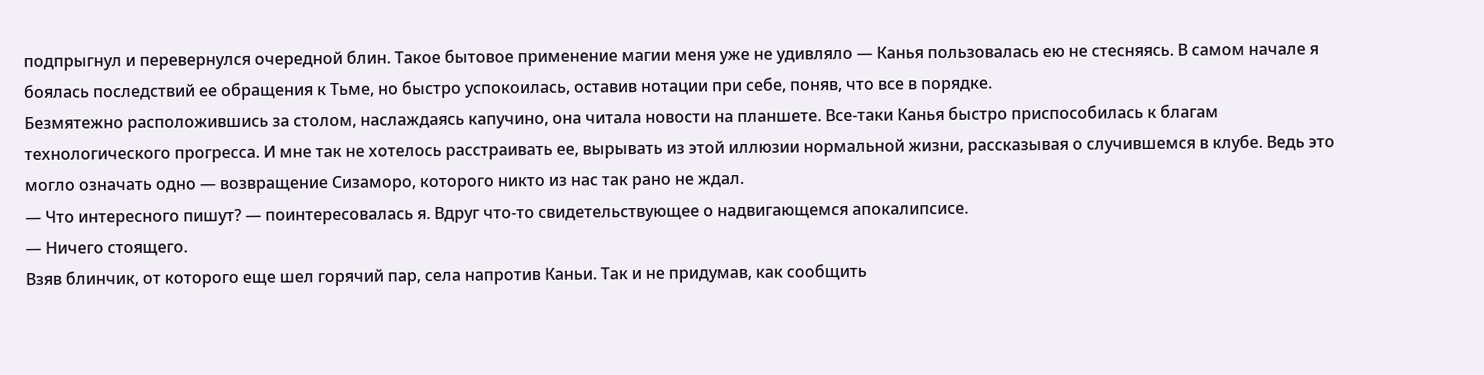подпрыгнул и перевернулся очередной блин. Такое бытовое применение магии меня уже не удивляло — Канья пользовалась ею не стесняясь. В самом начале я боялась последствий ее обращения к Тьме, но быстро успокоилась, оставив нотации при себе, поняв, что все в порядке.
Безмятежно расположившись за столом, наслаждаясь капучино, она читала новости на планшете. Все-таки Канья быстро приспособилась к благам технологического прогресса. И мне так не хотелось расстраивать ее, вырывать из этой иллюзии нормальной жизни, рассказывая о случившемся в клубе. Ведь это могло означать одно — возвращение Сизаморо, которого никто из нас так рано не ждал.
— Что интересного пишут? — поинтересовалась я. Вдруг что-то свидетельствующее о надвигающемся апокалипсисе.
— Ничего стоящего.
Взяв блинчик, от которого еще шел горячий пар, села напротив Каньи. Так и не придумав, как сообщить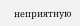неприятную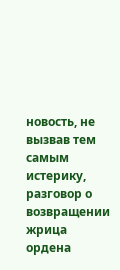новость, не вызвав тем самым истерику, разговор о возвращении жрица ордена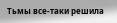Тьмы все-таки решила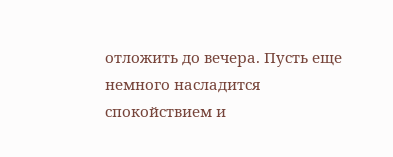отложить до вечера. Пусть еще немного насладится спокойствием и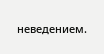неведением.